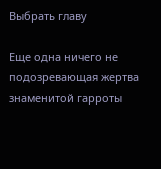Выбрать главу

Еще одна ничего не подозревающая жертва знаменитой гарроты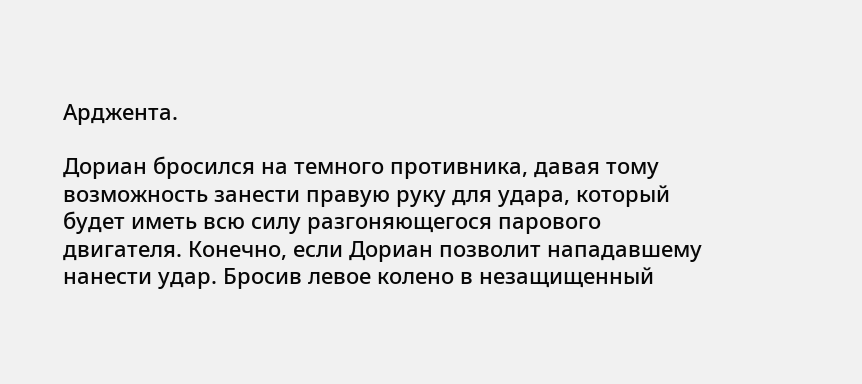Арджента.

Дориан бросился на темного противника, давая тому возможность занести правую руку для удара, который будет иметь всю силу разгоняющегося парового двигателя. Конечно, если Дориан позволит нападавшему нанести удар. Бросив левое колено в незащищенный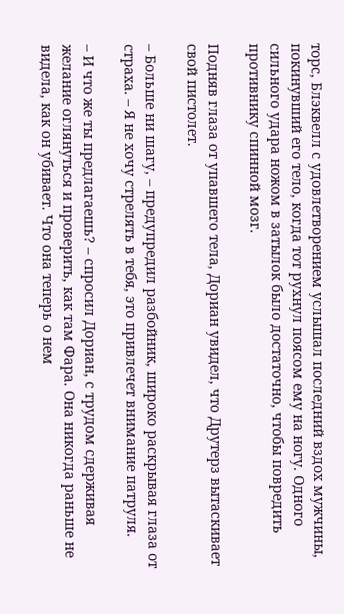торс, Блэквелл с удовлетворением услышал последний вздох мужчины, покинувший его тело, когда тот рухнул поясом ему на ногу. Одного сильного удара ножом в затылок было достаточно, чтобы повредить противнику спинной мозг.

Подняв глаза от упавшего тела, Дориан увидел, что Друтерз вытаскивает свой пистолет.

– Больше ни шагу, – предупредил разбойник, широко раскрывая глаза от страха. – Я не хочу стрелять в тебя, это привлечет внимание патруля.

– И что же ты предлагаешь? – спросил Дориан, с трудом сдерживая желание оглянуться и проверить, как там Фара. Она никогда раньше не видела, как он убивает. Что она теперь о нем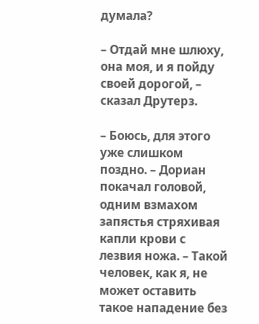думала?

– Отдай мне шлюху, она моя, и я пойду своей дорогой, – сказал Друтерз.

– Боюсь, для этого уже слишком поздно. – Дориан покачал головой, одним взмахом запястья стряхивая капли крови с лезвия ножа. – Такой человек, как я, не может оставить такое нападение без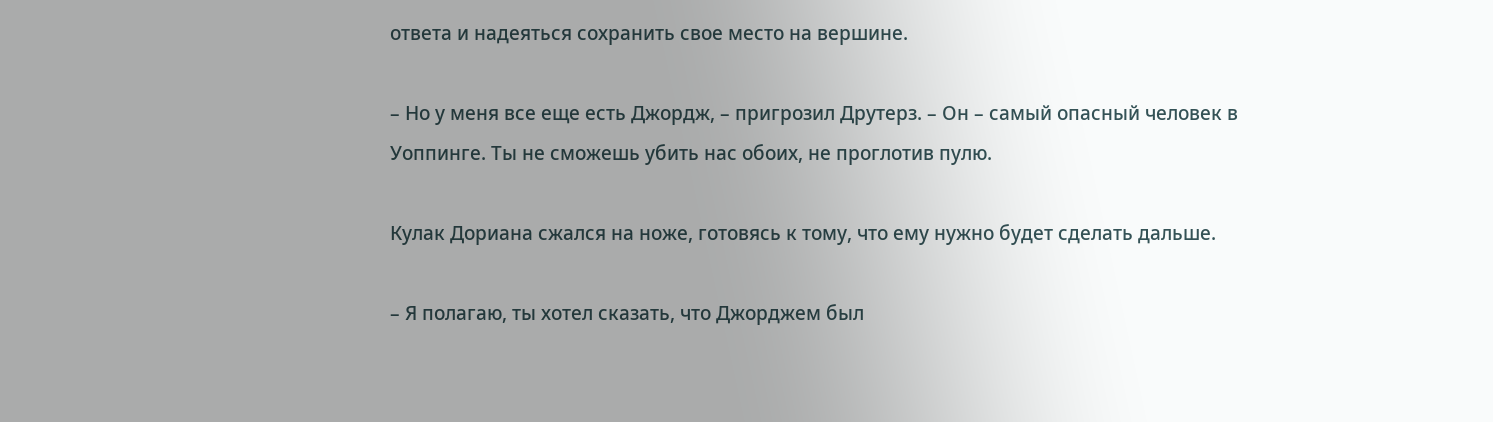ответа и надеяться сохранить свое место на вершине.

– Но у меня все еще есть Джордж, – пригрозил Друтерз. – Он – самый опасный человек в Уоппинге. Ты не сможешь убить нас обоих, не проглотив пулю.

Кулак Дориана сжался на ноже, готовясь к тому, что ему нужно будет сделать дальше.

– Я полагаю, ты хотел сказать, что Джорджем был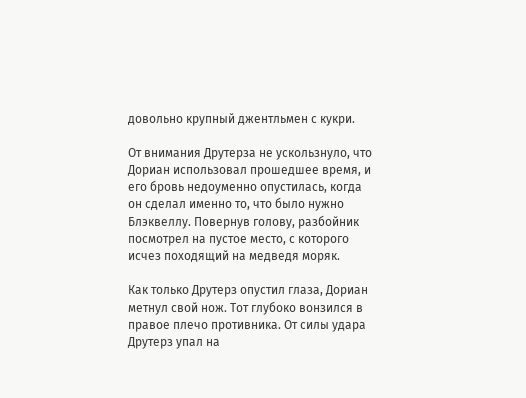довольно крупный джентльмен с кукри.

От внимания Друтерза не ускользнуло, что Дориан использовал прошедшее время, и его бровь недоуменно опустилась, когда он сделал именно то, что было нужно Блэквеллу. Повернув голову, разбойник посмотрел на пустое место, с которого исчез походящий на медведя моряк.

Как только Друтерз опустил глаза, Дориан метнул свой нож. Тот глубоко вонзился в правое плечо противника. От силы удара Друтерз упал на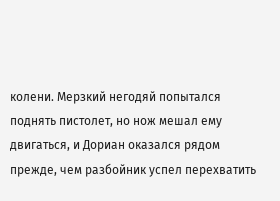колени. Мерзкий негодяй попытался поднять пистолет, но нож мешал ему двигаться, и Дориан оказался рядом прежде, чем разбойник успел перехватить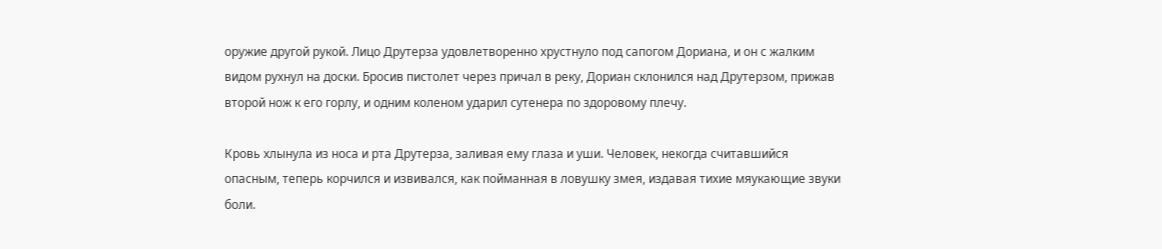оружие другой рукой. Лицо Друтерза удовлетворенно хрустнуло под сапогом Дориана, и он с жалким видом рухнул на доски. Бросив пистолет через причал в реку, Дориан склонился над Друтерзом, прижав второй нож к его горлу, и одним коленом ударил сутенера по здоровому плечу.

Кровь хлынула из носа и рта Друтерза, заливая ему глаза и уши. Человек, некогда считавшийся опасным, теперь корчился и извивался, как пойманная в ловушку змея, издавая тихие мяукающие звуки боли.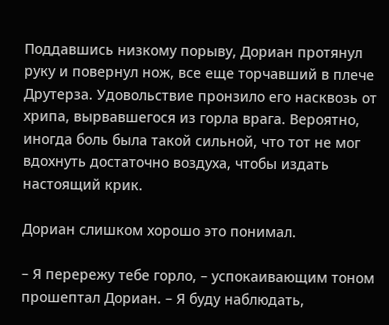Поддавшись низкому порыву, Дориан протянул руку и повернул нож, все еще торчавший в плече Друтерза. Удовольствие пронзило его насквозь от хрипа, вырвавшегося из горла врага. Вероятно, иногда боль была такой сильной, что тот не мог вдохнуть достаточно воздуха, чтобы издать настоящий крик.

Дориан слишком хорошо это понимал.

– Я перережу тебе горло, – успокаивающим тоном прошептал Дориан. – Я буду наблюдать,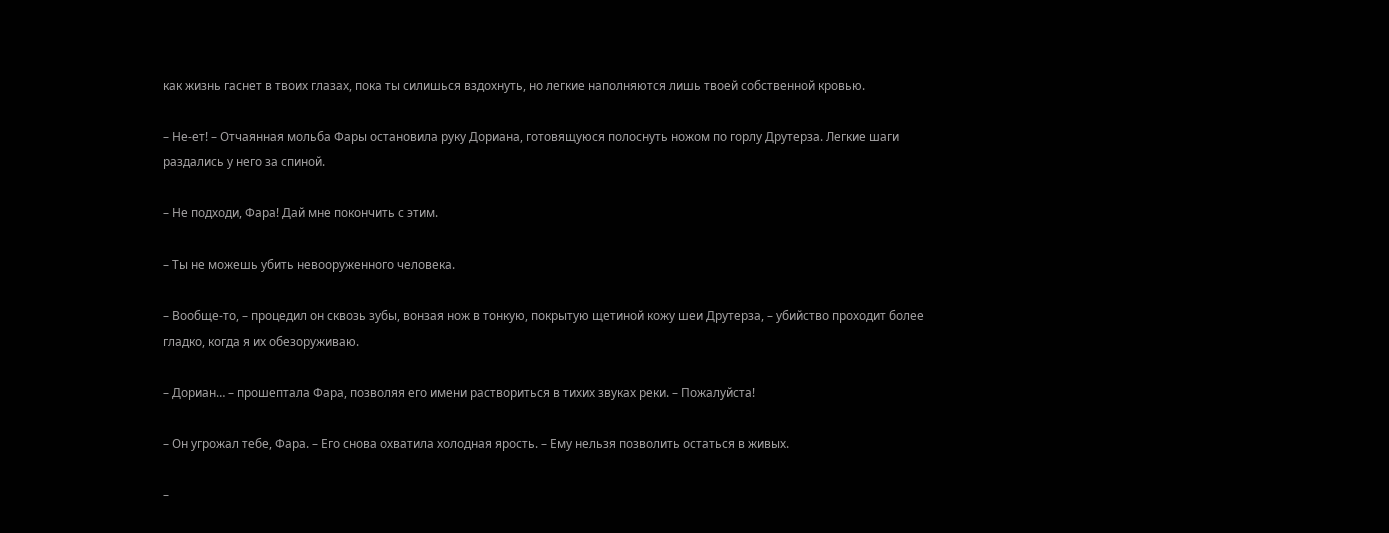как жизнь гаснет в твоих глазах, пока ты силишься вздохнуть, но легкие наполняются лишь твоей собственной кровью.

– Не-ет! – Отчаянная мольба Фары остановила руку Дориана, готовящуюся полоснуть ножом по горлу Друтерза. Легкие шаги раздались у него за спиной.

– Не подходи, Фара! Дай мне покончить с этим.

– Ты не можешь убить невооруженного человека.

– Вообще-то, – процедил он сквозь зубы, вонзая нож в тонкую, покрытую щетиной кожу шеи Друтерза, – убийство проходит более гладко, когда я их обезоруживаю.

– Дориан… – прошептала Фара, позволяя его имени раствориться в тихих звуках реки. – Пожалуйста!

– Он угрожал тебе, Фара. – Его снова охватила холодная ярость. – Ему нельзя позволить остаться в живых.

–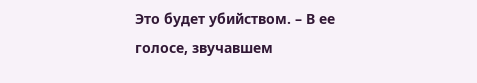Это будет убийством. – В ее голосе, звучавшем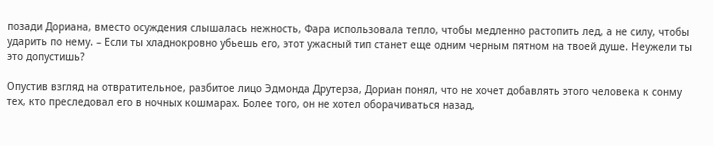позади Дориана, вместо осуждения слышалась нежность, Фара использовала тепло, чтобы медленно растопить лед, а не силу, чтобы ударить по нему. – Если ты хладнокровно убьешь его, этот ужасный тип станет еще одним черным пятном на твоей душе. Неужели ты это допустишь?

Опустив взгляд на отвратительное, разбитое лицо Эдмонда Друтерза, Дориан понял, что не хочет добавлять этого человека к сонму тех, кто преследовал его в ночных кошмарах. Более того, он не хотел оборачиваться назад,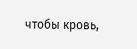чтобы кровь,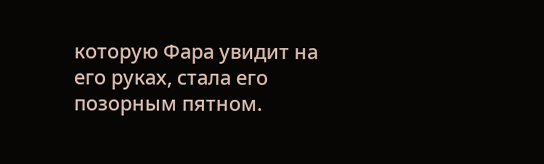которую Фара увидит на его руках, стала его позорным пятном.